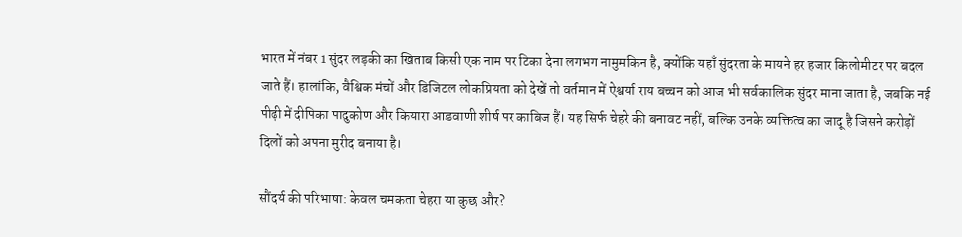भारत में नंबर 1 सुंदर लड़की का खिताब किसी एक नाम पर टिका देना लगभग नामुमकिन है, क्योंकि यहाँ सुंदरता के मायने हर हजार किलोमीटर पर बदल जाते हैं। हालांकि, वैश्विक मंचों और डिजिटल लोकप्रियता को देखें तो वर्तमान में ऐश्वर्या राय बच्चन को आज भी सर्वकालिक सुंदर माना जाता है, जबकि नई पीढ़ी में दीपिका पादुकोण और कियारा आडवाणी शीर्ष पर काबिज हैं। यह सिर्फ चेहरे की बनावट नहीं, बल्कि उनके व्यक्तित्व का जादू है जिसने करोड़ों दिलों को अपना मुरीद बनाया है।

सौंदर्य की परिभाषा: केवल चमकता चेहरा या कुछ और?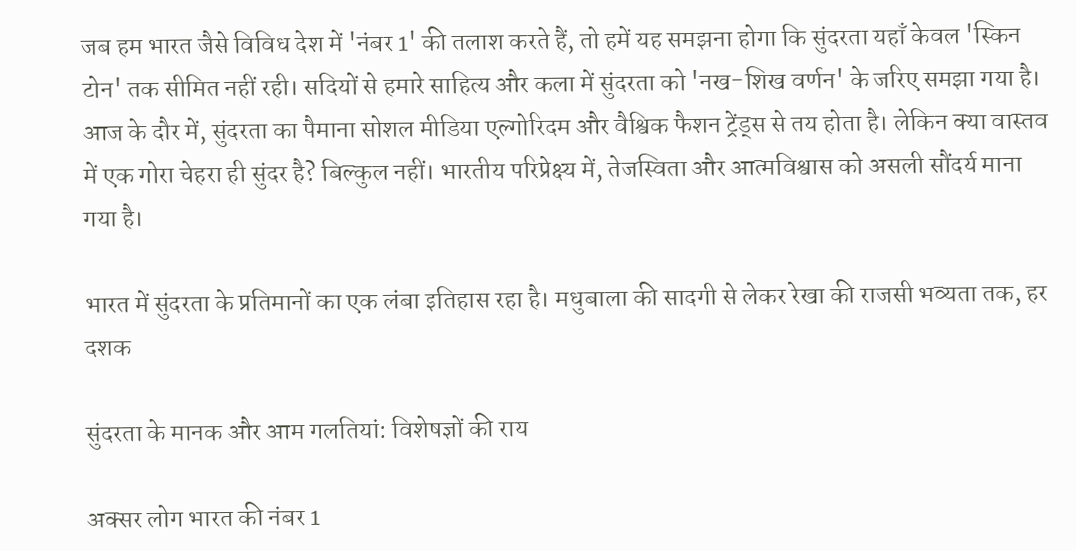जब हम भारत जैसे विविध देश में 'नंबर 1' की तलाश करते हैं, तो हमें यह समझना होगा कि सुंदरता यहाँ केवल 'स्किन टोन' तक सीमित नहीं रही। सदियों से हमारे साहित्य और कला में सुंदरता को 'नख-शिख वर्णन' के जरिए समझा गया है। आज के दौर में, सुंदरता का पैमाना सोशल मीडिया एल्गोरिदम और वैश्विक फैशन ट्रेंड्स से तय होता है। लेकिन क्या वास्तव में एक गोरा चेहरा ही सुंदर है? बिल्कुल नहीं। भारतीय परिप्रेक्ष्य में, तेजस्विता और आत्मविश्वास को असली सौंदर्य माना गया है।

भारत में सुंदरता के प्रतिमानों का एक लंबा इतिहास रहा है। मधुबाला की सादगी से लेकर रेखा की राजसी भव्यता तक, हर दशक

सुंदरता के मानक और आम गलतियां: विशेषज्ञों की राय

अक्सर लोग भारत की नंबर 1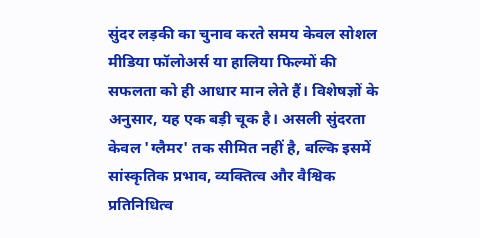सुंदर लड़की का चुनाव करते समय केवल सोशल मीडिया फॉलोअर्स या हालिया फिल्मों की सफलता को ही आधार मान लेते हैं। विशेषज्ञों के अनुसार, यह एक बड़ी चूक है। असली सुंदरता केवल 'ग्लैमर' तक सीमित नहीं है, बल्कि इसमें सांस्कृतिक प्रभाव, व्यक्तित्व और वैश्विक प्रतिनिधित्व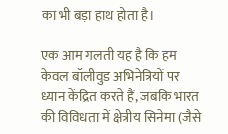का भी बड़ा हाथ होता है।

एक आम गलती यह है कि हम केवल बॉलीवुड अभिनेत्रियों पर ध्यान केंद्रित करते हैं, जबकि भारत की विविधता में क्षेत्रीय सिनेमा (जैसे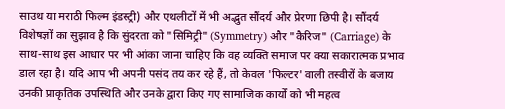साउथ या मराठी फिल्म इंडस्ट्री) और एथलीटों में भी अद्भुत सौंदर्य और प्रेरणा छिपी है। सौंदर्य विशेषज्ञों का सुझाव है कि सुंदरता को "सिमिट्री" (Symmetry) और "कैरिज" (Carriage) के साथ-साथ इस आधार पर भी आंका जाना चाहिए कि वह व्यक्ति समाज पर क्या सकारात्मक प्रभाव डाल रहा है। यदि आप भी अपनी पसंद तय कर रहे हैं, तो केवल 'फिल्टर' वाली तस्वीरों के बजाय उनकी प्राकृतिक उपस्थिति और उनके द्वारा किए गए सामाजिक कार्यों को भी महत्व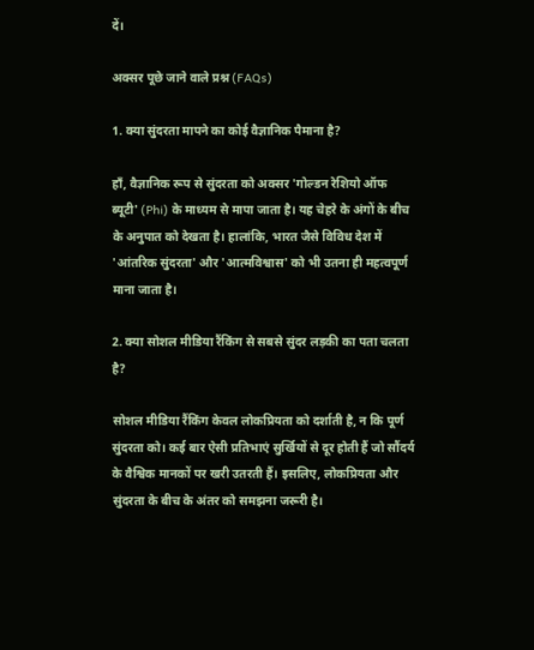दें।

अक्सर पूछे जाने वाले प्रश्न (FAQs)

1. क्या सुंदरता मापने का कोई वैज्ञानिक पैमाना है?

हाँ, वैज्ञानिक रूप से सुंदरता को अक्सर 'गोल्डन रेशियो ऑफ ब्यूटी' (Phi) के माध्यम से मापा जाता है। यह चेहरे के अंगों के बीच के अनुपात को देखता है। हालांकि, भारत जैसे विविध देश में 'आंतरिक सुंदरता' और 'आत्मविश्वास' को भी उतना ही महत्वपूर्ण माना जाता है।

2. क्या सोशल मीडिया रैंकिंग से सबसे सुंदर लड़की का पता चलता है?

सोशल मीडिया रैंकिंग केवल लोकप्रियता को दर्शाती है, न कि पूर्ण सुंदरता को। कई बार ऐसी प्रतिभाएं सुर्खियों से दूर होती हैं जो सौंदर्य के वैश्विक मानकों पर खरी उतरती हैं। इसलिए, लोकप्रियता और सुंदरता के बीच के अंतर को समझना जरूरी है।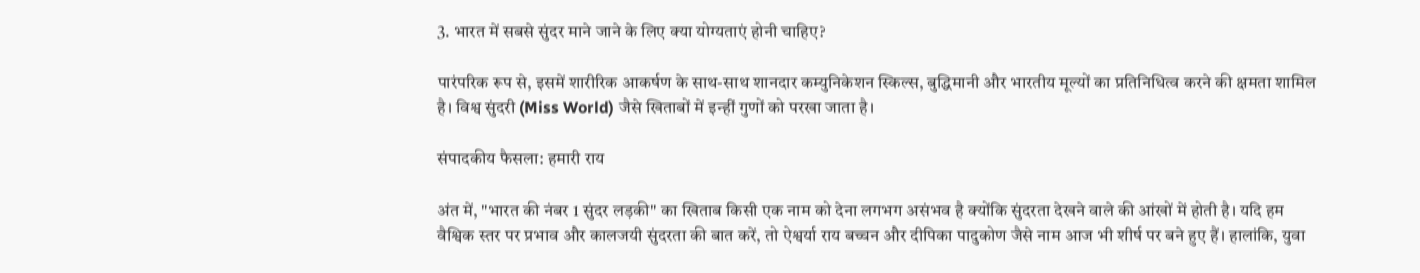3. भारत में सबसे सुंदर माने जाने के लिए क्या योग्यताएं होनी चाहिए?

पारंपरिक रूप से, इसमें शारीरिक आकर्षण के साथ-साथ शानदार कम्युनिकेशन स्किल्स, बुद्धिमानी और भारतीय मूल्यों का प्रतिनिधित्व करने की क्षमता शामिल है। विश्व सुंदरी (Miss World) जैसे खिताबों में इन्हीं गुणों को परखा जाता है।

संपादकीय फैसला: हमारी राय

अंत में, "भारत की नंबर 1 सुंदर लड़की" का खिताब किसी एक नाम को देना लगभग असंभव है क्योंकि सुंदरता देखने वाले की आंखों में होती है। यदि हम वैश्विक स्तर पर प्रभाव और कालजयी सुंदरता की बात करें, तो ऐश्वर्या राय बच्चन और दीपिका पादुकोण जैसे नाम आज भी शीर्ष पर बने हुए हैं। हालांकि, युवा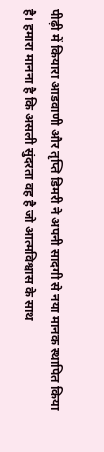पीढ़ी में कियारा आडवाणी और तृप्ति डिमरी ने अपनी सादगी से नया मानक स्थापित किया है। हमारा मानना है कि असली सुंदरता वह है जो आत्मविश्वास के साथ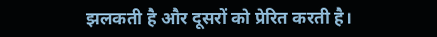झलकती है और दूसरों को प्रेरित करती है।